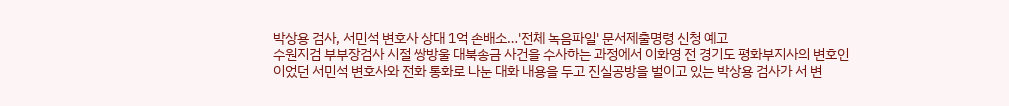박상용 검사, 서민석 변호사 상대 1억 손배소…'전체 녹음파일' 문서제출명령 신청 예고
수원지검 부부장검사 시절 쌍방울 대북송금 사건을 수사하는 과정에서 이화영 전 경기도 평화부지사의 변호인이었던 서민석 변호사와 전화 통화로 나눈 대화 내용을 두고 진실공방을 벌이고 있는 박상용 검사가 서 변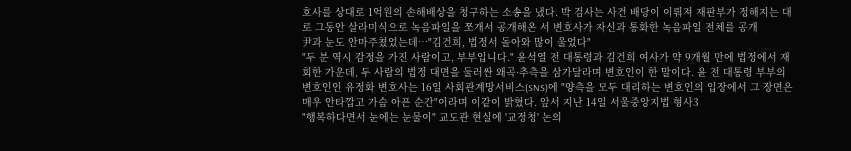호사를 상대로 1억원의 손해배상을 청구하는 소송을 냈다. 박 검사는 사건 배당이 이뤄져 재판부가 정해지는 대로 그동안 살라미식으로 녹음파일을 쪼개서 공개해온 서 변호사가 자신과 통화한 녹음파일 전체를 공개
尹과 눈도 안마주쳤었는데…"김건희, 법정서 돌아와 많이 울었다"
"두 분 역시 감정을 가진 사람이고, 부부입니다." 윤석열 전 대통령과 김건희 여사가 약 9개월 만에 법정에서 재회한 가운데, 두 사람의 법정 대면을 둘러싼 왜곡·추측을 삼가달라며 변호인이 한 말이다. 윤 전 대통령 부부의 변호인인 유정화 변호사는 16일 사회관계망서비스(SNS)에 "양측을 모두 대리하는 변호인의 입장에서 그 장면은 매우 안타깝고 가슴 아픈 순간"이라며 이같이 밝혔다. 앞서 지난 14일 서울중앙지법 형사3
"행복하다면서 눈에는 눈물이" 교도관 현실에 '교정청' 논의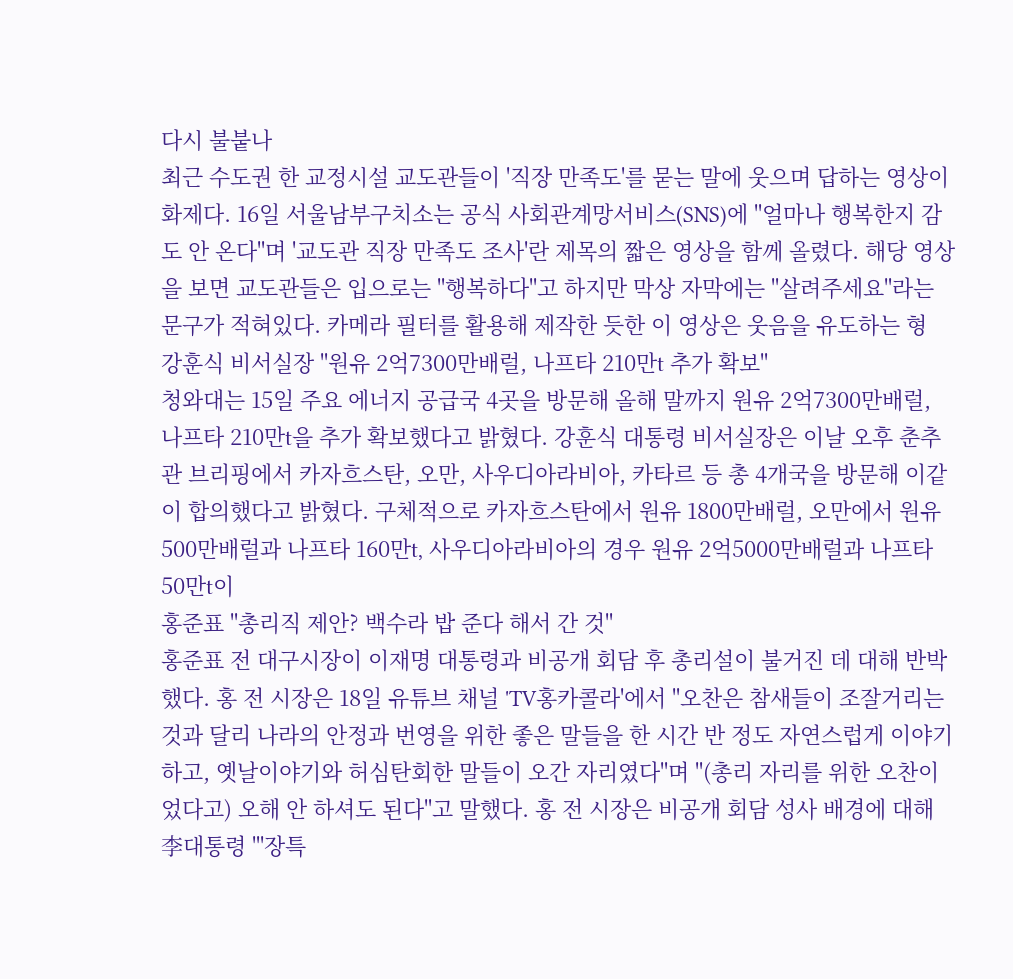다시 불붙나
최근 수도권 한 교정시설 교도관들이 '직장 만족도'를 묻는 말에 웃으며 답하는 영상이 화제다. 16일 서울남부구치소는 공식 사회관계망서비스(SNS)에 "얼마나 행복한지 감도 안 온다"며 '교도관 직장 만족도 조사'란 제목의 짧은 영상을 함께 올렸다. 해당 영상을 보면 교도관들은 입으로는 "행복하다"고 하지만 막상 자막에는 "살려주세요"라는 문구가 적혀있다. 카메라 필터를 활용해 제작한 듯한 이 영상은 웃음을 유도하는 형
강훈식 비서실장 "원유 2억7300만배럴, 나프타 210만t 추가 확보"
청와대는 15일 주요 에너지 공급국 4곳을 방문해 올해 말까지 원유 2억7300만배럴, 나프타 210만t을 추가 확보했다고 밝혔다. 강훈식 대통령 비서실장은 이날 오후 춘추관 브리핑에서 카자흐스탄, 오만, 사우디아라비아, 카타르 등 총 4개국을 방문해 이같이 합의했다고 밝혔다. 구체적으로 카자흐스탄에서 원유 1800만배럴, 오만에서 원유 500만배럴과 나프타 160만t, 사우디아라비아의 경우 원유 2억5000만배럴과 나프타 50만t이
홍준표 "총리직 제안? 백수라 밥 준다 해서 간 것"
홍준표 전 대구시장이 이재명 대통령과 비공개 회담 후 총리설이 불거진 데 대해 반박했다. 홍 전 시장은 18일 유튜브 채널 'TV홍카콜라'에서 "오찬은 참새들이 조잘거리는 것과 달리 나라의 안정과 번영을 위한 좋은 말들을 한 시간 반 정도 자연스럽게 이야기하고, 옛날이야기와 허심탄회한 말들이 오간 자리였다"며 "(총리 자리를 위한 오찬이었다고) 오해 안 하셔도 된다"고 말했다. 홍 전 시장은 비공개 회담 성사 배경에 대해
李대통령 "'장특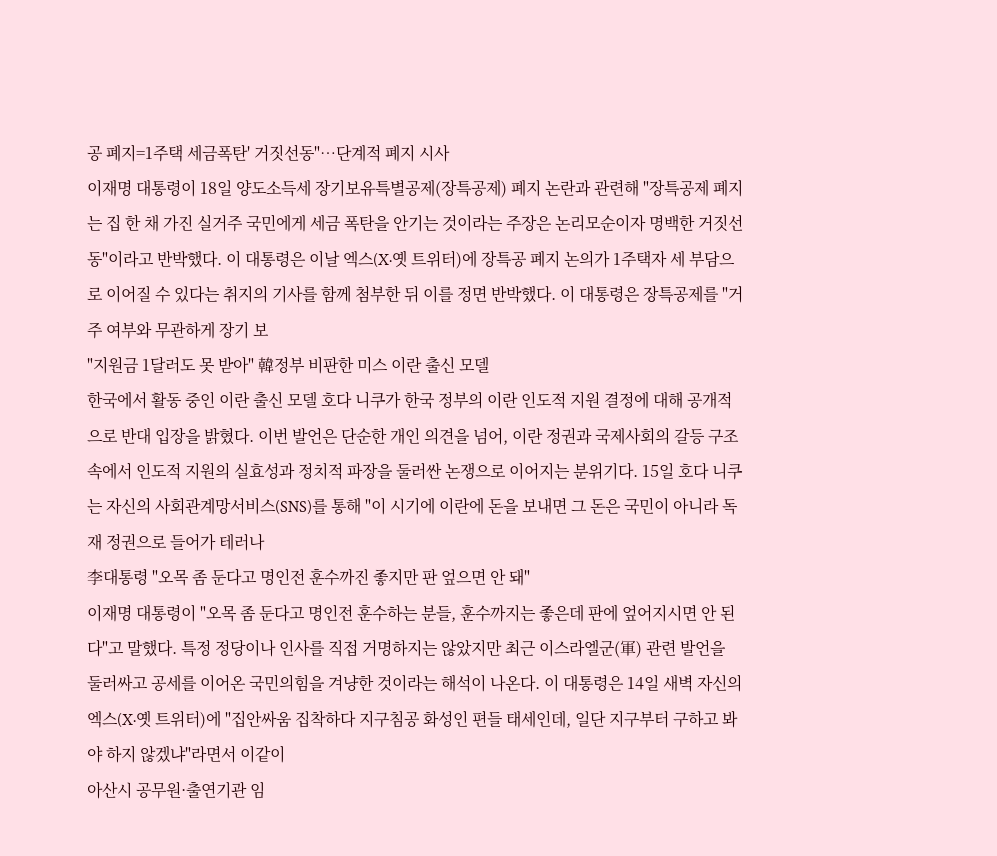공 폐지=1주택 세금폭탄' 거짓선동"…단계적 폐지 시사
이재명 대통령이 18일 양도소득세 장기보유특별공제(장특공제) 폐지 논란과 관련해 "장특공제 폐지는 집 한 채 가진 실거주 국민에게 세금 폭탄을 안기는 것이라는 주장은 논리모순이자 명백한 거짓선동"이라고 반박했다. 이 대통령은 이날 엑스(X·옛 트위터)에 장특공 폐지 논의가 1주택자 세 부담으로 이어질 수 있다는 취지의 기사를 함께 첨부한 뒤 이를 정면 반박했다. 이 대통령은 장특공제를 "거주 여부와 무관하게 장기 보
"지원금 1달러도 못 받아" 韓정부 비판한 미스 이란 출신 모델
한국에서 활동 중인 이란 출신 모델 호다 니쿠가 한국 정부의 이란 인도적 지원 결정에 대해 공개적으로 반대 입장을 밝혔다. 이번 발언은 단순한 개인 의견을 넘어, 이란 정권과 국제사회의 갈등 구조 속에서 인도적 지원의 실효성과 정치적 파장을 둘러싼 논쟁으로 이어지는 분위기다. 15일 호다 니쿠는 자신의 사회관계망서비스(SNS)를 통해 "이 시기에 이란에 돈을 보내면 그 돈은 국민이 아니라 독재 정권으로 들어가 테러나
李대통령 "오목 좀 둔다고 명인전 훈수까진 좋지만 판 엎으면 안 돼"
이재명 대통령이 "오목 좀 둔다고 명인전 훈수하는 분들, 훈수까지는 좋은데 판에 엎어지시면 안 된다"고 말했다. 특정 정당이나 인사를 직접 거명하지는 않았지만 최근 이스라엘군(軍) 관련 발언을 둘러싸고 공세를 이어온 국민의힘을 겨냥한 것이라는 해석이 나온다. 이 대통령은 14일 새벽 자신의 엑스(X·옛 트위터)에 "집안싸움 집착하다 지구침공 화성인 편들 태세인데, 일단 지구부터 구하고 봐야 하지 않겠냐"라면서 이같이
아산시 공무원·출연기관 임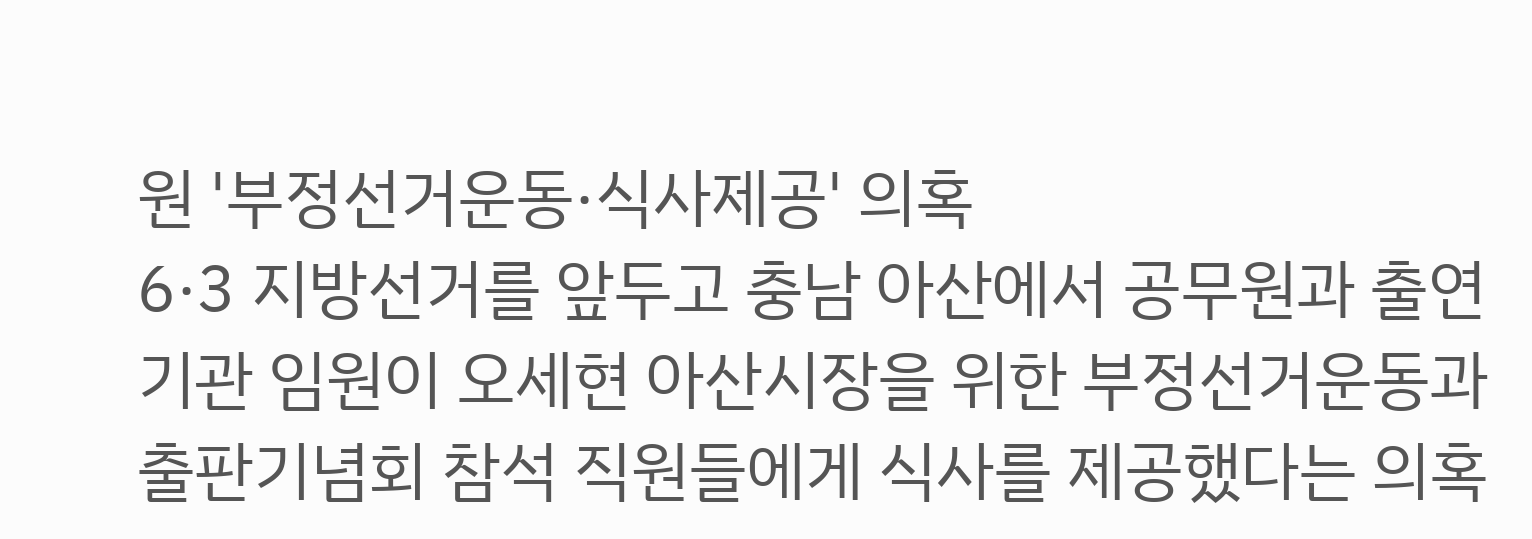원 '부정선거운동·식사제공' 의혹
6·3 지방선거를 앞두고 충남 아산에서 공무원과 출연기관 임원이 오세현 아산시장을 위한 부정선거운동과 출판기념회 참석 직원들에게 식사를 제공했다는 의혹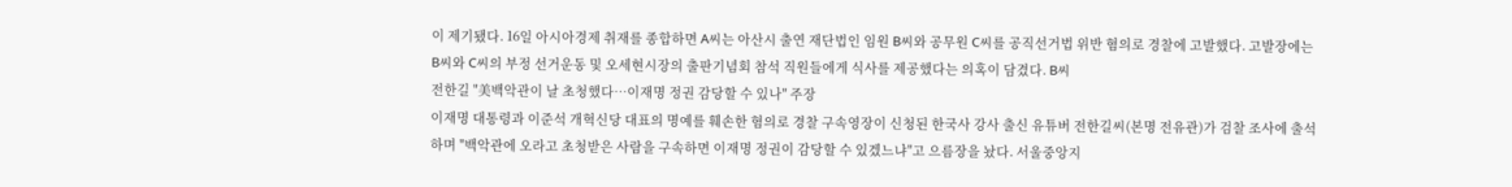이 제기됐다. 16일 아시아경제 취재를 종합하면 A씨는 아산시 출연 재단법인 임원 B씨와 공무원 C씨를 공직선거법 위반 혐의로 경찰에 고발했다. 고발장에는 B씨와 C씨의 부정 선거운동 및 오세현시장의 출판기념회 참석 직원들에게 식사를 제공했다는 의혹이 담겼다. B씨
전한길 "美백악관이 날 초청했다…이재명 정권 감당할 수 있나" 주장
이재명 대통령과 이준석 개혁신당 대표의 명예를 훼손한 혐의로 경찰 구속영장이 신청된 한국사 강사 출신 유튜버 전한길씨(본명 전유관)가 검찰 조사에 출석하며 "백악관에 오라고 초청받은 사람을 구속하면 이재명 정권이 감당할 수 있겠느냐"고 으름장을 놨다. 서울중앙지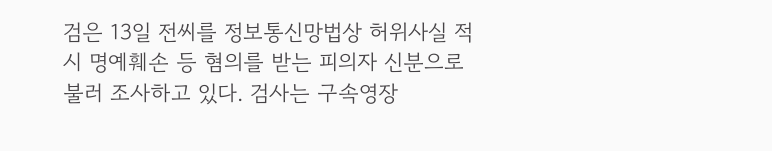검은 13일 전씨를 정보통신망법상 허위사실 적시 명예훼손 등 혐의를 받는 피의자 신분으로 불러 조사하고 있다. 검사는 구속영장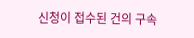신청이 접수된 건의 구속